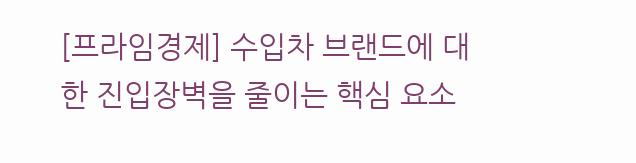[프라임경제] 수입차 브랜드에 대한 진입장벽을 줄이는 핵심 요소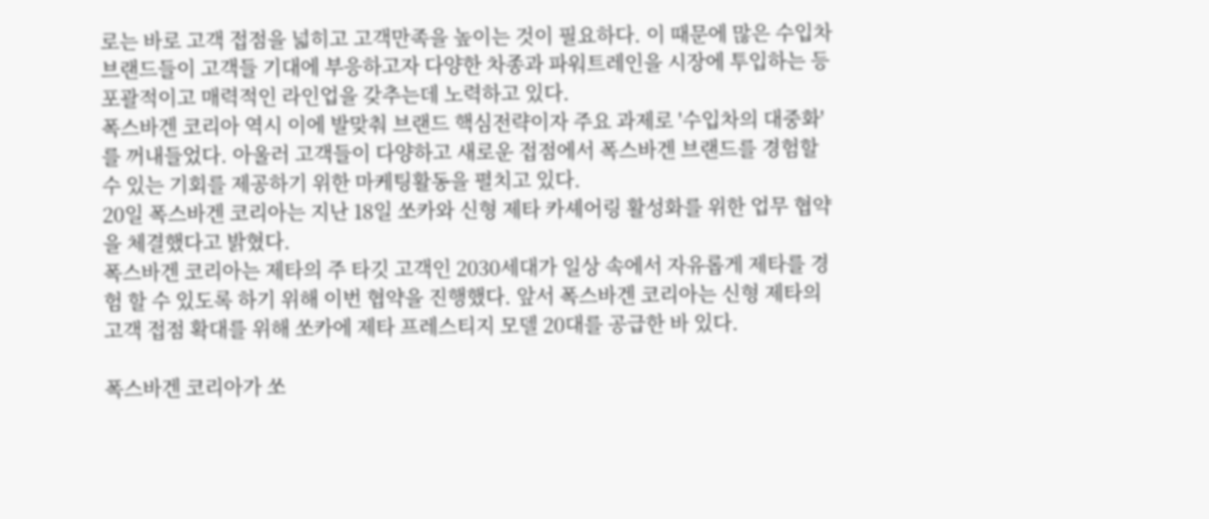로는 바로 고객 접점을 넓히고 고객만족을 높이는 것이 필요하다. 이 때문에 많은 수입차 브랜드들이 고객들 기대에 부응하고자 다양한 차종과 파워트레인을 시장에 투입하는 등 포괄적이고 매력적인 라인업을 갖추는데 노력하고 있다.
폭스바겐 코리아 역시 이에 발맞춰 브랜드 핵심전략이자 주요 과제로 '수입차의 대중화'를 꺼내들었다. 아울러 고객들이 다양하고 새로운 접점에서 폭스바겐 브랜드를 경험할 수 있는 기회를 제공하기 위한 마케팅활동을 펼치고 있다.
20일 폭스바겐 코리아는 지난 18일 쏘카와 신형 제타 카셰어링 활성화를 위한 업무 협약을 체결했다고 밝혔다.
폭스바겐 코리아는 제타의 주 타깃 고객인 2030세대가 일상 속에서 자유롭게 제타를 경험 할 수 있도록 하기 위해 이번 협약을 진행했다. 앞서 폭스바겐 코리아는 신형 제타의 고객 접점 확대를 위해 쏘카에 제타 프레스티지 모델 20대를 공급한 바 있다.

폭스바겐 코리아가 쏘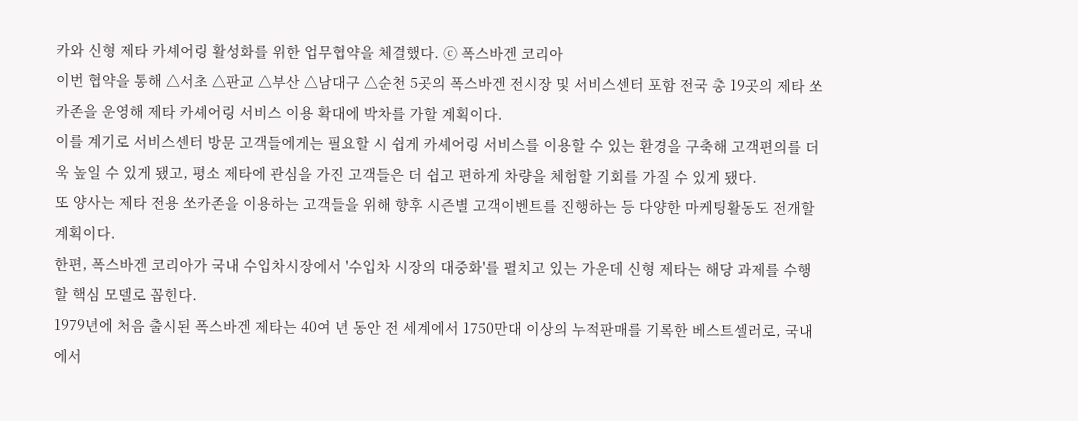카와 신형 제타 카셰어링 활성화를 위한 업무협약을 체결했다. ⓒ 폭스바겐 코리아
이번 협약을 통해 △서초 △판교 △부산 △남대구 △순천 5곳의 폭스바겐 전시장 및 서비스센터 포함 전국 총 19곳의 제타 쏘카존을 운영해 제타 카셰어링 서비스 이용 확대에 박차를 가할 계획이다.
이를 계기로 서비스센터 방문 고객들에게는 필요할 시 쉽게 카셰어링 서비스를 이용할 수 있는 환경을 구축해 고객편의를 더욱 높일 수 있게 됐고, 평소 제타에 관심을 가진 고객들은 더 쉽고 편하게 차량을 체험할 기회를 가질 수 있게 됐다.
또 양사는 제타 전용 쏘카존을 이용하는 고객들을 위해 향후 시즌별 고객이벤트를 진행하는 등 다양한 마케팅활동도 전개할 계획이다.
한편, 폭스바겐 코리아가 국내 수입차시장에서 '수입차 시장의 대중화'를 펼치고 있는 가운데 신형 제타는 해당 과제를 수행할 핵심 모델로 꼽힌다.
1979년에 처음 출시된 폭스바겐 제타는 40여 년 동안 전 세계에서 1750만대 이상의 누적판매를 기록한 베스트셀러로, 국내에서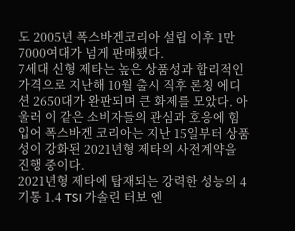도 2005년 폭스바겐코리아 설립 이후 1만7000여대가 넘게 판매됐다.
7세대 신형 제타는 높은 상품성과 합리적인 가격으로 지난해 10월 출시 직후 론칭 에디션 2650대가 완판되며 큰 화제를 모았다. 아울러 이 같은 소비자들의 관심과 호응에 힘입어 폭스바겐 코리아는 지난 15일부터 상품성이 강화된 2021년형 제타의 사전계약을 진행 중이다.
2021년형 제타에 탑재되는 강력한 성능의 4기통 1.4 TSI 가솔린 터보 엔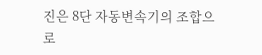진은 8단 자동변속기의 조합으로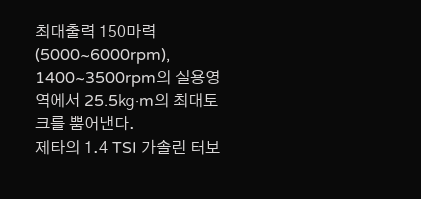최대출력 150마력(5000~6000rpm), 1400~3500rpm의 실용영역에서 25.5㎏·m의 최대토크를 뿜어낸다.
제타의 1.4 TSI 가솔린 터보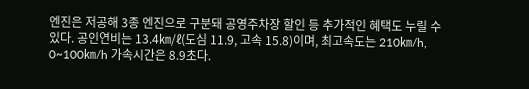엔진은 저공해 3종 엔진으로 구분돼 공영주차장 할인 등 추가적인 혜택도 누릴 수 있다. 공인연비는 13.4㎞/ℓ(도심 11.9, 고속 15.8)이며, 최고속도는 210㎞/h, 0~100㎞/h 가속시간은 8.9초다.